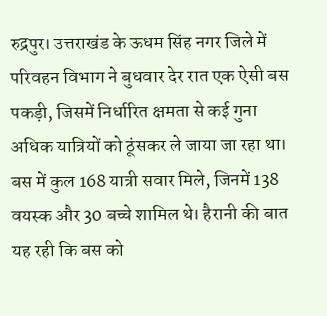रुद्रपुर। उत्तराखंड के ऊधम सिंह नगर जिले में परिवहन विभाग ने बुधवार देर रात एक ऐसी बस पकड़ी, जिसमें निर्धारित क्षमता से कई गुना अधिक यात्रियों को ठूंसकर ले जाया जा रहा था। बस में कुल 168 यात्री सवार मिले, जिनमें 138 वयस्क और 30 बच्चे शामिल थे। हैरानी की बात यह रही कि बस को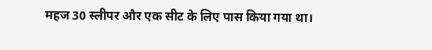महज 30 स्लीपर और एक सीट के लिए पास किया गया था।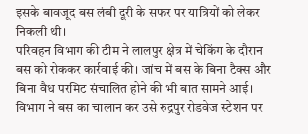इसके बावजूद बस लंबी दूरी के सफर पर यात्रियों को लेकर निकली थी।
परिवहन विभाग की टीम ने लालपुर क्षेत्र में चेकिंग के दौरान बस को रोककर कार्रवाई की। जांच में बस के बिना टैक्स और बिना वैध परमिट संचालित होने की भी बात सामने आई। विभाग ने बस का चालान कर उसे रुद्रपुर रोडवेज स्टेशन पर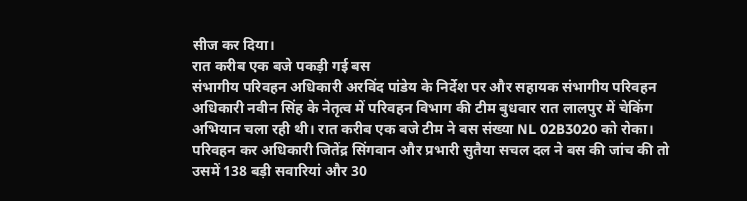सीज कर दिया।
रात करीब एक बजे पकड़ी गई बस
संभागीय परिवहन अधिकारी अरविंद पांडेय के निर्देश पर और सहायक संभागीय परिवहन अधिकारी नवीन सिंह के नेतृत्व में परिवहन विभाग की टीम बुधवार रात लालपुर में चेकिंग अभियान चला रही थी। रात करीब एक बजे टीम ने बस संख्या NL 02B3020 को रोका।
परिवहन कर अधिकारी जितेंद्र सिंगवान और प्रभारी सुतैया सचल दल ने बस की जांच की तो उसमें 138 बड़ी सवारियां और 30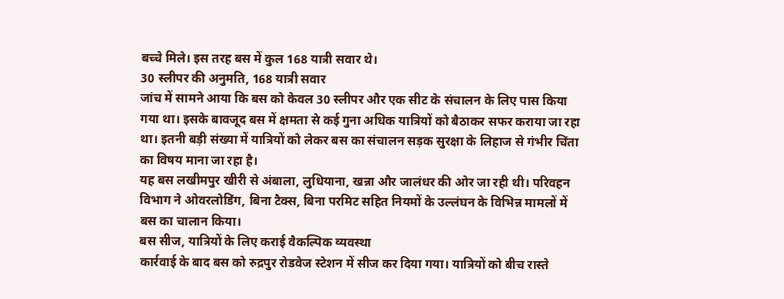बच्चे मिले। इस तरह बस में कुल 168 यात्री सवार थे।
30 स्लीपर की अनुमति, 168 यात्री सवार
जांच में सामने आया कि बस को केवल 30 स्लीपर और एक सीट के संचालन के लिए पास किया गया था। इसके बावजूद बस में क्षमता से कई गुना अधिक यात्रियों को बैठाकर सफर कराया जा रहा था। इतनी बड़ी संख्या में यात्रियों को लेकर बस का संचालन सड़क सुरक्षा के लिहाज से गंभीर चिंता का विषय माना जा रहा है।
यह बस लखीमपुर खीरी से अंबाला, लुधियाना, खन्ना और जालंधर की ओर जा रही थी। परिवहन विभाग ने ओवरलोडिंग, बिना टैक्स, बिना परमिट सहित नियमों के उल्लंघन के विभिन्न मामलों में बस का चालान किया।
बस सीज, यात्रियों के लिए कराई वैकल्पिक व्यवस्था
कार्रवाई के बाद बस को रुद्रपुर रोडवेज स्टेशन में सीज कर दिया गया। यात्रियों को बीच रास्ते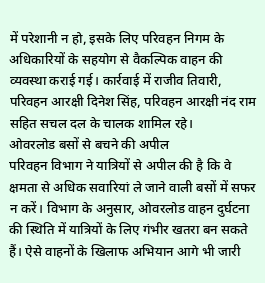में परेशानी न हो, इसके लिए परिवहन निगम के अधिकारियों के सहयोग से वैकल्पिक वाहन की व्यवस्था कराई गई। कार्रवाई में राजीव तिवारी, परिवहन आरक्षी दिनेश सिंह, परिवहन आरक्षी नंद राम सहित सचल दल के चालक शामिल रहे।
ओवरलोड बसों से बचने की अपील
परिवहन विभाग ने यात्रियों से अपील की है कि वे क्षमता से अधिक सवारियां ले जाने वाली बसों में सफर न करें। विभाग के अनुसार, ओवरलोड वाहन दुर्घटना की स्थिति में यात्रियों के लिए गंभीर खतरा बन सकते हैं। ऐसे वाहनों के खिलाफ अभियान आगे भी जारी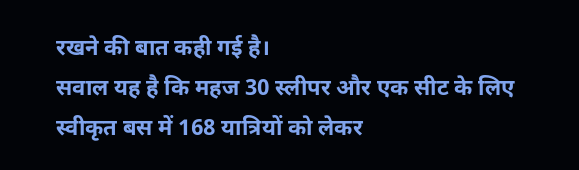रखने की बात कही गई है।
सवाल यह है कि महज 30 स्लीपर और एक सीट के लिए स्वीकृत बस में 168 यात्रियों को लेकर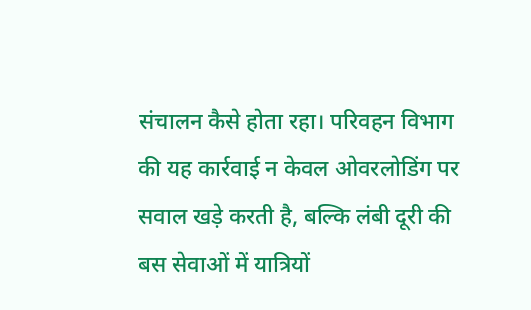संचालन कैसे होता रहा। परिवहन विभाग की यह कार्रवाई न केवल ओवरलोडिंग पर सवाल खड़े करती है, बल्कि लंबी दूरी की बस सेवाओं में यात्रियों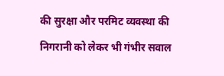की सुरक्षा और परमिट व्यवस्था की निगरानी को लेकर भी गंभीर सवाल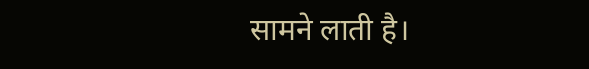सामने लाती है।